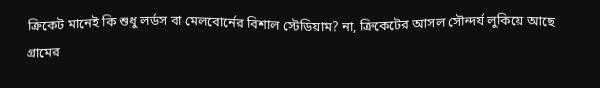ক্রিকেট মানেই কি শুধু লর্ডস বা মেলবোর্নের বিশাল স্টেডিয়াম? না, ক্রিকেটের আসল সৌন্দর্য লুকিয়ে আছে গ্রামের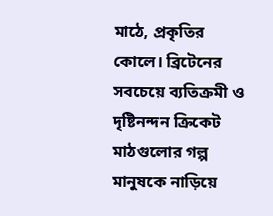মাঠে, প্রকৃতির কোলে। ব্রিটেনের সবচেয়ে ব্যতিক্রমী ও দৃষ্টিনন্দন ক্রিকেট মাঠগুলোর গল্প মানুষকে নাড়িয়ে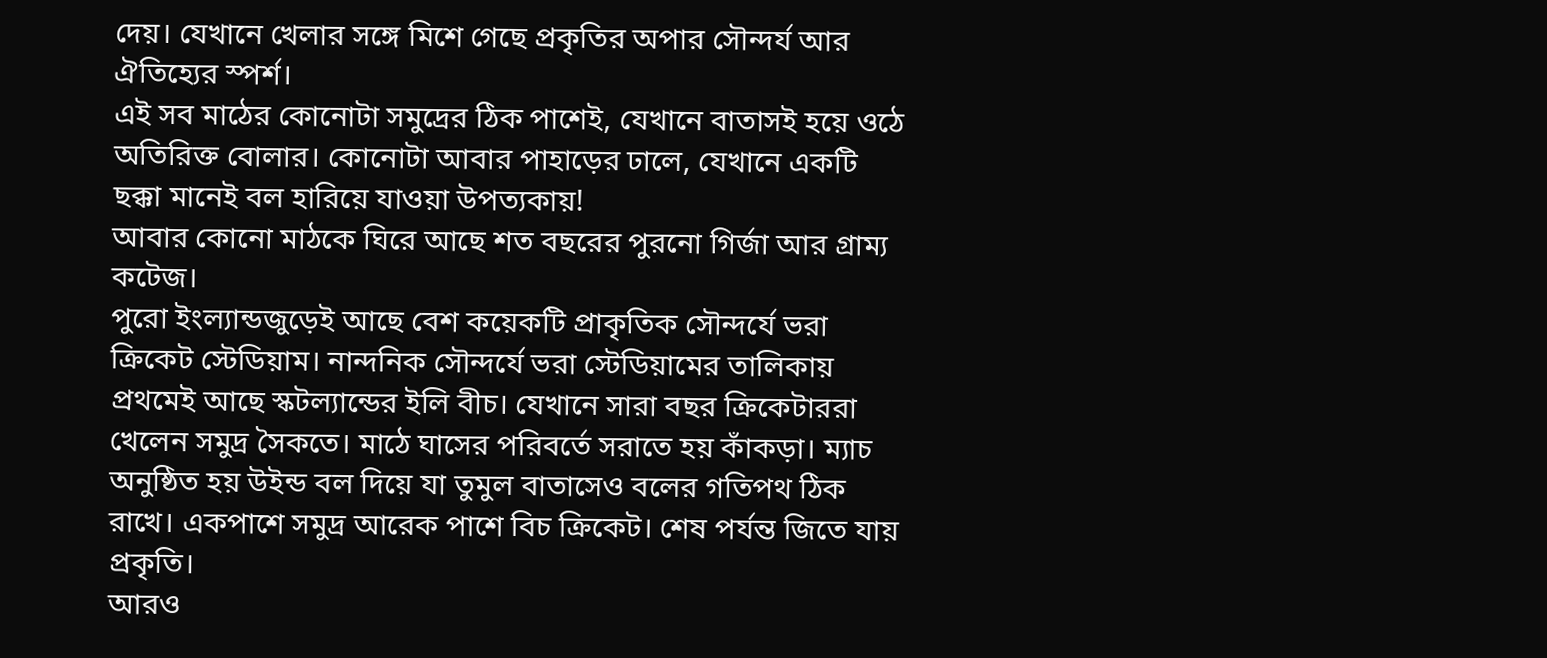দেয়। যেখানে খেলার সঙ্গে মিশে গেছে প্রকৃতির অপার সৌন্দর্য আর ঐতিহ্যের স্পর্শ।
এই সব মাঠের কোনোটা সমুদ্রের ঠিক পাশেই, যেখানে বাতাসই হয়ে ওঠে অতিরিক্ত বোলার। কোনোটা আবার পাহাড়ের ঢালে, যেখানে একটি ছক্কা মানেই বল হারিয়ে যাওয়া উপত্যকায়!
আবার কোনো মাঠকে ঘিরে আছে শত বছরের পুরনো গির্জা আর গ্রাম্য কটেজ।
পুরো ইংল্যান্ডজুড়েই আছে বেশ কয়েকটি প্রাকৃতিক সৌন্দর্যে ভরা ক্রিকেট স্টেডিয়াম। নান্দনিক সৌন্দর্যে ভরা স্টেডিয়ামের তালিকায় প্রথমেই আছে স্কটল্যান্ডের ইলি বীচ। যেখানে সারা বছর ক্রিকেটাররা খেলেন সমুদ্র সৈকতে। মাঠে ঘাসের পরিবর্তে সরাতে হয় কাঁকড়া। ম্যাচ অনুষ্ঠিত হয় উইন্ড বল দিয়ে যা তুমুল বাতাসেও বলের গতিপথ ঠিক রাখে। একপাশে সমুদ্র আরেক পাশে বিচ ক্রিকেট। শেষ পর্যন্ত জিতে যায় প্রকৃতি।
আরও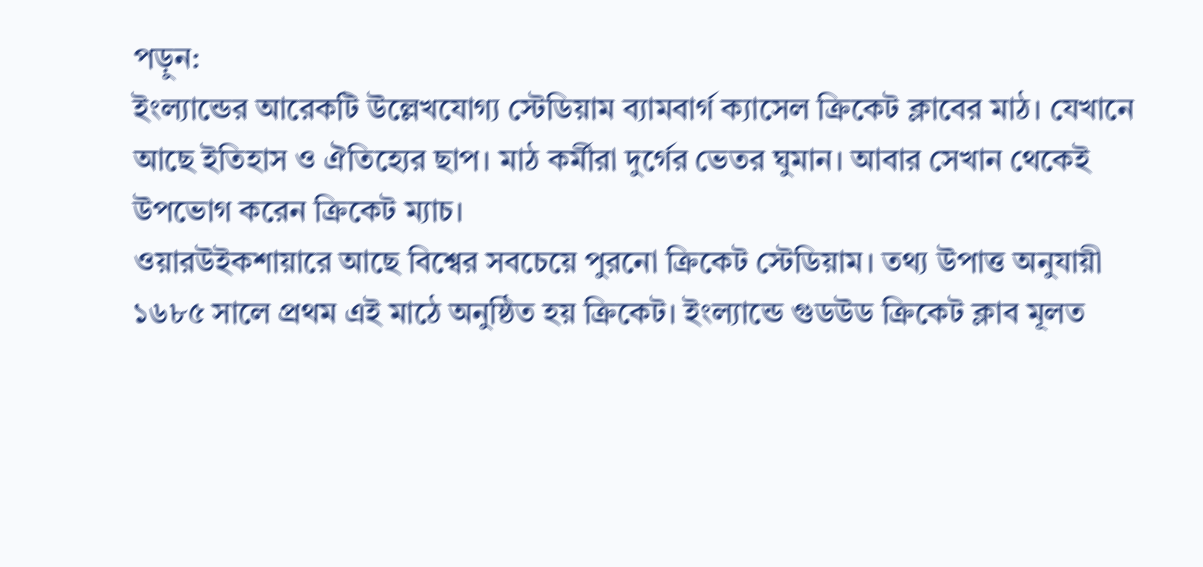পড়ুন:
ইংল্যান্ডের আরেকটি উল্লেখযোগ্য স্টেডিয়াম ব্যামবার্গ ক্যাসেল ক্রিকেট ক্লাবের মাঠ। যেখানে আছে ইতিহাস ও ঐতিহ্যের ছাপ। মাঠ কর্মীরা দুর্গের ভেতর ঘুমান। আবার সেখান থেকেই উপভোগ করেন ক্রিকেট ম্যাচ।
ওয়ারউইকশায়ারে আছে বিশ্বের সবচেয়ে পুরনো ক্রিকেট স্টেডিয়াম। তথ্য উপাত্ত অনুযায়ী ১৬৮৫ সালে প্রথম এই মাঠে অনুষ্ঠিত হয় ক্রিকেট। ইংল্যান্ডে গুডউড ক্রিকেট ক্লাব মূলত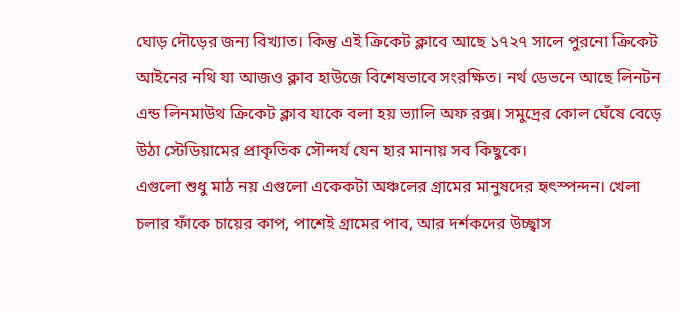ঘোড় দৌড়ের জন্য বিখ্যাত। কিন্তু এই ক্রিকেট ক্লাবে আছে ১৭২৭ সালে পুরনো ক্রিকেট আইনের নথি যা আজও ক্লাব হাউজে বিশেষভাবে সংরক্ষিত। নর্থ ডেভনে আছে লিনটন এন্ড লিনমাউথ ক্রিকেট ক্লাব যাকে বলা হয় ভ্যালি অফ রক্স। সমুদ্রের কোল ঘেঁষে বেড়ে উঠা স্টেডিয়ামের প্রাকৃতিক সৌন্দর্য যেন হার মানায় সব কিছুকে।
এগুলো শুধু মাঠ নয় এগুলো একেকটা অঞ্চলের গ্রামের মানুষদের হৃৎস্পন্দন। খেলা চলার ফাঁকে চায়ের কাপ, পাশেই গ্রামের পাব, আর দর্শকদের উচ্ছ্বাস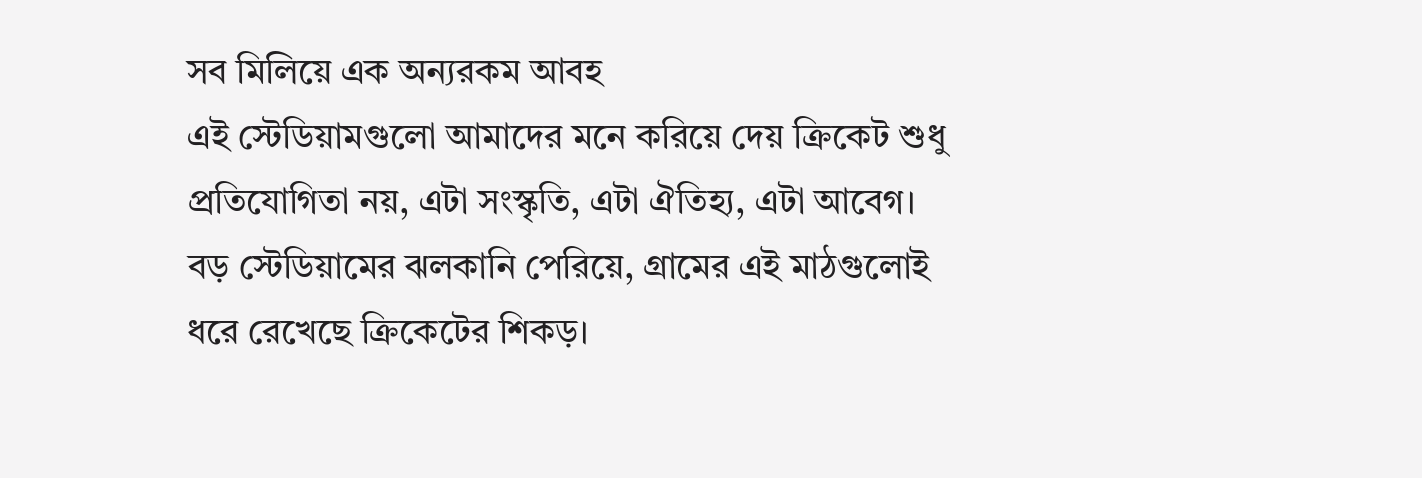সব মিলিয়ে এক অন্যরকম আবহ
এই স্টেডিয়ামগুলো আমাদের মনে করিয়ে দেয় ক্রিকেট শুধু প্রতিযোগিতা নয়, এটা সংস্কৃতি, এটা ঐতিহ্য, এটা আবেগ। বড় স্টেডিয়ামের ঝলকানি পেরিয়ে, গ্রামের এই মাঠগুলোই ধরে রেখেছে ক্রিকেটের শিকড়।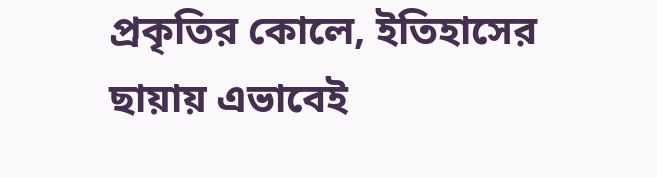প্রকৃতির কোলে, ইতিহাসের ছায়ায় এভাবেই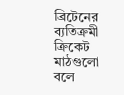ব্রিটেনের ব্যতিক্রমী ক্রিকেট মাঠগুলো বলে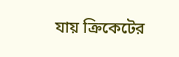যায় ক্রিকেটের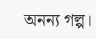অনন্য গল্প।